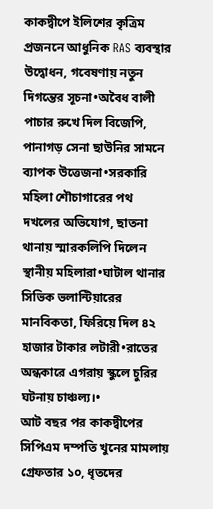কাকদ্বীপে ইলিশের কৃত্রিম প্রজননে আধুনিক RAS ব্যবস্থার উদ্বোধন, গবেষণায় নতুন দিগন্তের সূচনা•অবৈধ বালী পাচার রুখে দিল বিজেপি, পানাগড় সেনা ছাউনির সামনে ব্যাপক উত্তেজনা•সরকারি মহিলা শৌচাগারের পথ দখলের অভিযোগ, ছাতনা থানায় স্মারকলিপি দিলেন স্থানীয় মহিলারা•ঘাটাল থানার সিভিক ভলান্টিয়ারের মানবিকতা, ফিরিয়ে দিল ৪২ হাজার টাকার লটারী•রাতের অন্ধকারে এগরায় স্কুলে চুরির ঘটনায় চাঞ্চল্য।•
আট বছর পর কাকদ্বীপের সিপিএম দম্পতি খুনের মামলায় গ্রেফতার ১০, ধৃতদের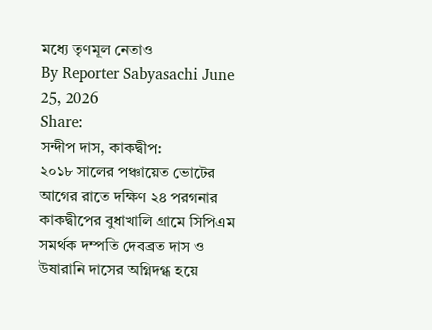মধ্যে তৃণমূল নেতাও
By Reporter Sabyasachi June 25, 2026
Share:
সন্দীপ দাস, কাকদ্বীপ:
২০১৮ সালের পঞ্চায়েত ভোটের আগের রাতে দক্ষিণ ২৪ পরগনার কাকদ্বীপের বুধাখালি গ্রামে সিপিএম সমর্থক দম্পতি দেবব্রত দাস ও উষারানি দাসের অগ্নিদগ্ধ হয়ে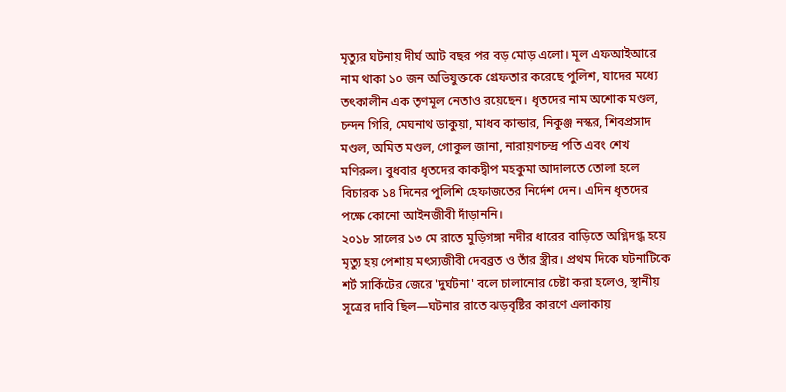মৃত্যুর ঘটনায় দীর্ঘ আট বছর পর বড় মোড় এলো। মূল এফআইআরে নাম থাকা ১০ জন অভিযুক্তকে গ্রেফতার করেছে পুলিশ, যাদের মধ্যে তৎকালীন এক তৃণমূল নেতাও রয়েছেন। ধৃতদের নাম অশোক মণ্ডল, চন্দন গিরি, মেঘনাথ ডাকুয়া, মাধব কান্ডার, নিকুঞ্জ নস্কর, শিবপ্রসাদ মণ্ডল, অমিত মণ্ডল, গোকুল জানা, নারায়ণচন্দ্র পতি এবং শেখ মণিরুল। বুধবার ধৃতদের কাকদ্বীপ মহকুমা আদালতে তোলা হলে বিচারক ১৪ দিনের পুলিশি হেফাজতের নির্দেশ দেন। এদিন ধৃতদের পক্ষে কোনো আইনজীবী দাঁড়াননি।
২০১৮ সালের ১৩ মে রাতে মুড়িগঙ্গা নদীর ধারের বাড়িতে অগ্নিদগ্ধ হয়ে মৃত্যু হয় পেশায় মৎস্যজীবী দেবব্রত ও তাঁর স্ত্রীর। প্রথম দিকে ঘটনাটিকে শর্ট সার্কিটের জেরে 'দুর্ঘটনা' বলে চালানোর চেষ্টা করা হলেও, স্থানীয় সূত্রের দাবি ছিল—ঘটনার রাতে ঝড়বৃষ্টির কারণে এলাকায়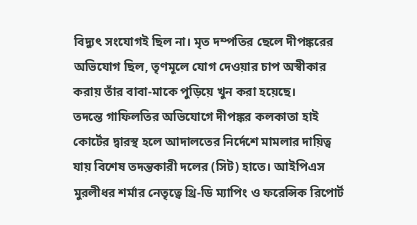বিদ্যুৎ সংযোগই ছিল না। মৃত দম্পতির ছেলে দীপঙ্করের অভিযোগ ছিল, তৃণমূলে যোগ দেওয়ার চাপ অস্বীকার করায় তাঁর বাবা-মাকে পুড়িয়ে খুন করা হয়েছে।
তদন্তে গাফিলতির অভিযোগে দীপঙ্কর কলকাতা হাই কোর্টের দ্বারস্থ হলে আদালতের নির্দেশে মামলার দায়িত্ব যায় বিশেষ তদন্তকারী দলের (সিট) হাতে। আইপিএস মুরলীধর শর্মার নেতৃত্বে থ্রি-ডি ম্যাপিং ও ফরেন্সিক রিপোর্ট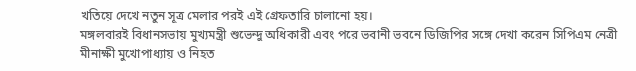খতিয়ে দেখে নতুন সূত্র মেলার পরই এই গ্রেফতারি চালানো হয়।
মঙ্গলবারই বিধানসভায় মুখ্যমন্ত্রী শুভেন্দু অধিকারী এবং পরে ভবানী ভবনে ডিজিপির সঙ্গে দেখা করেন সিপিএম নেত্রী মীনাক্ষী মুখোপাধ্যায় ও নিহত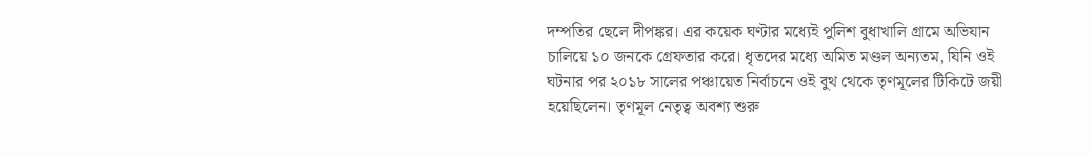দম্পতির ছেলে দীপঙ্কর। এর কয়েক ঘণ্টার মধ্যেই পুলিশ বুধাখালি গ্রামে অভিযান চালিয়ে ১০ জনকে গ্রেফতার করে। ধৃতদের মধ্যে অমিত মণ্ডল অন্যতম, যিনি ওই ঘটনার পর ২০১৮ সালের পঞ্চায়েত নির্বাচনে ওই বুথ থেকে তৃণমূলের টিকিটে জয়ী হয়েছিলেন। তৃণমূল নেতৃত্ব অবশ্য শুরু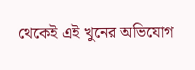থেকেই এই খুনের অভিযোগ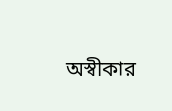অস্বীকার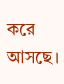করে আসছে।